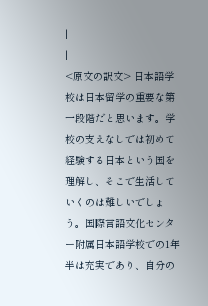|
|
<原文の訳文> 日本語学校は日本留学の重要な第一段階だと思います。学校の支えなしでは初めて経験する日本という国を理解し、そこで生活していくのは難しいでしょう。国際言語文化センター附属日本語学校での1年半は充実であり、自分の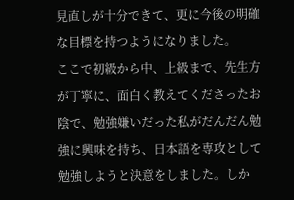見直しが十分できて、更に今後の明確な目標を持つようになりました。
ここで初級から中、上級まで、先生方が丁寧に、面白く教えてくださったお陰で、勉強嫌いだった私がだんだん勉強に興味を持ち、日本語を専攻として勉強しようと決意をしました。しか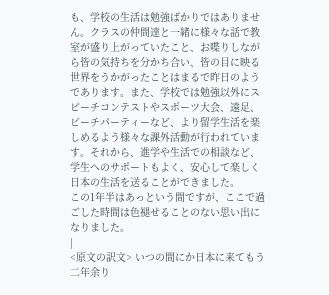も、学校の生活は勉強ばかりではありません。クラスの仲間達と一緒に様々な話で教室が盛り上がっていたこと、お喋りしながら皆の気持ちを分かち合い、皆の目に映る世界をうかがったことはまるで昨日のようであります。また、学校では勉強以外にスピーチコンテストやスポーツ大会、遠足、ビーチパーティーなど、より留学生活を楽しめるよう様々な課外活動が行われています。それから、進学や生活での相談など、学生へのサポートもよく、安心して楽しく日本の生活を送ることができました。
この1年半はあっという間ですが、ここで過ごした時間は色褪せることのない思い出になりました。
|
<原文の訳文> いつの間にか日本に来てもう二年余り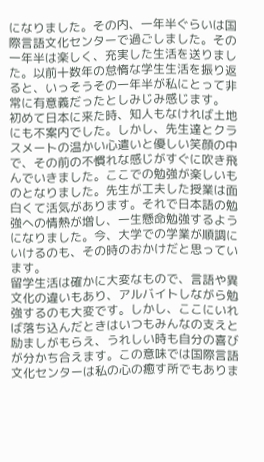になりました。その内、一年半ぐらいは国際言語文化センターで過ごしました。その一年半は楽しく、充実した生活を送りました。以前十数年の怠惰な学生生活を振り返ると、いっそうその一年半が私にとって非常に有意義だったとしみじみ感じます。
初めて日本に来た時、知人もなければ土地にも不案内でした。しかし、先生達とクラスメートの温かい心遣いと優しい笑顔の中で、その前の不慣れな感じがすぐに吹き飛んでいきました。ここでの勉強が楽しいものとなりました。先生が工夫した授業は面白くて活気があります。それで日本語の勉強への情熱が増し、一生懸命勉強するようになりました。今、大学での学業が順調にいけるのも、その時のおかけだと思っています。
留学生活は確かに大変なもので、言語や異文化の違いもあり、アルバイトしながら勉強するのも大変です。しかし、ここにいれば落ち込んだときはいつもみんなの支えと励ましがもらえ、うれしい時も自分の喜びが分かち合えます。この意味では国際言語文化センターは私の心の癒す所でもありま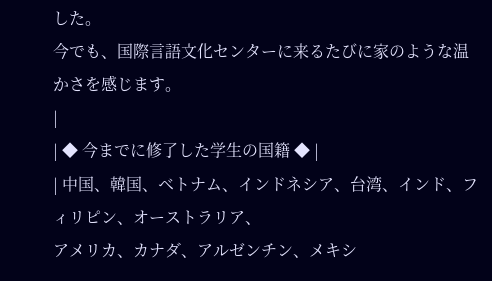した。
今でも、国際言語文化センターに来るたびに家のような温かさを感じます。
|
| ◆ 今までに修了した学生の国籍 ◆ |
| 中国、韓国、ベトナム、インドネシア、台湾、インド、フィリピン、オーストラリア、
アメリカ、カナダ、アルゼンチン、メキシ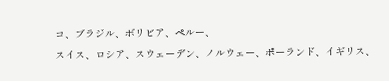コ、ブラジル、ボリビア、ペルー、
スイス、ロシア、スウェーデン、ノルウェー、ポーランド、イギリス、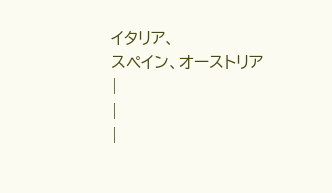イタリア、
スペイン、オーストリア
|
|
|